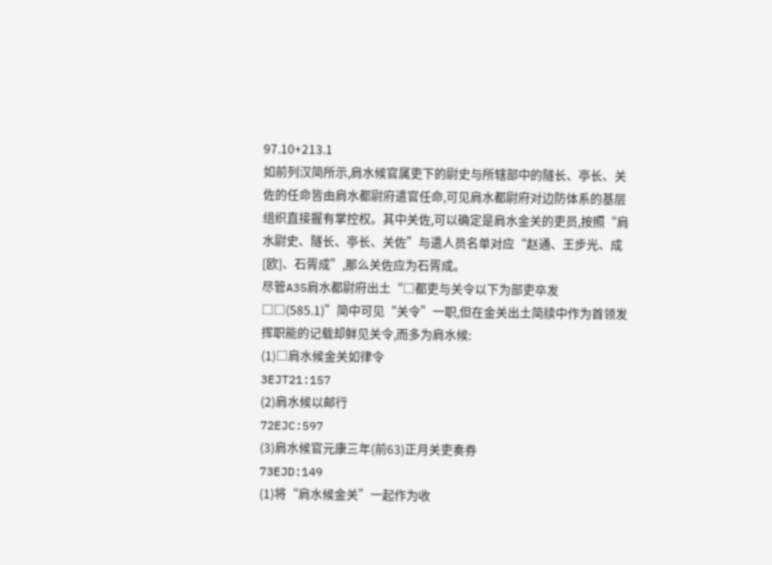97.10+213.1
如前列汉简所示,肩水候官属吏下的尉史与所辖部中的隧长、亭长、关佐的任命皆由肩水都尉府遣官任命,可见肩水都尉府对边防体系的基层组织直接握有掌控权。其中关佐,可以确定是肩水金关的吏员,按照“肩水尉史、隧长、亭长、关佐”与遣人员名单对应“赵通、王步光、成[欧]、石胥成”,那么关佐应为石胥成。
尽管A35肩水都尉府出土“□都吏与关令以下为部吏卒发□□(585.1)”简中可见“关令”一职,但在金关出土简牍中作为首领发挥职能的记载却鲜见关令,而多为肩水候:
(1)□肩水候金关如律令
3EJT21:157
(2)肩水候以邮行
72EJC:597
(3)肩水候官元康三年(前63)正月关吏奏券
73EJD:149
(1)将“肩水候金关”一起作为收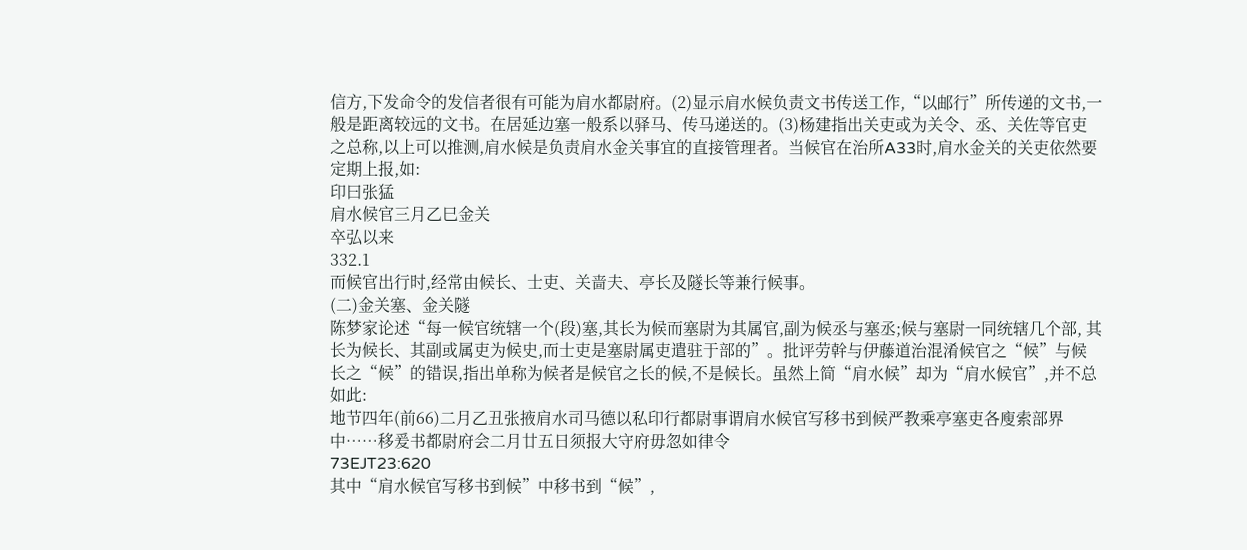信方,下发命令的发信者很有可能为肩水都尉府。(2)显示肩水候负责文书传送工作,“以邮行”所传递的文书,一般是距离较远的文书。在居延边塞一般系以驿马、传马递送的。(3)杨建指出关吏或为关令、丞、关佐等官吏之总称,以上可以推测,肩水候是负责肩水金关事宜的直接管理者。当候官在治所A33时,肩水金关的关吏依然要定期上报,如:
印曰张猛
肩水候官三月乙巳金关
卒弘以来
332.1
而候官出行时,经常由候长、士吏、关啬夫、亭长及隧长等兼行候事。
(二)金关塞、金关隧
陈梦家论述“每一候官统辖一个(段)塞,其长为候而塞尉为其属官,副为候丞与塞丞;候与塞尉一同统辖几个部, 其长为候长、其副或属吏为候史,而士吏是塞尉属吏遣驻于部的”。批评劳幹与伊藤道治混淆候官之“候”与候长之“候”的错误,指出单称为候者是候官之长的候,不是候长。虽然上简“肩水候”却为“肩水候官”,并不总如此:
地节四年(前66)二月乙丑张掖肩水司马德以私印行都尉事谓肩水候官写移书到候严教乘亭塞吏各廋索部界中……移爰书都尉府会二月廿五日须报大守府毋忽如律令
73EJT23:620
其中“肩水候官写移书到候”中移书到“候”,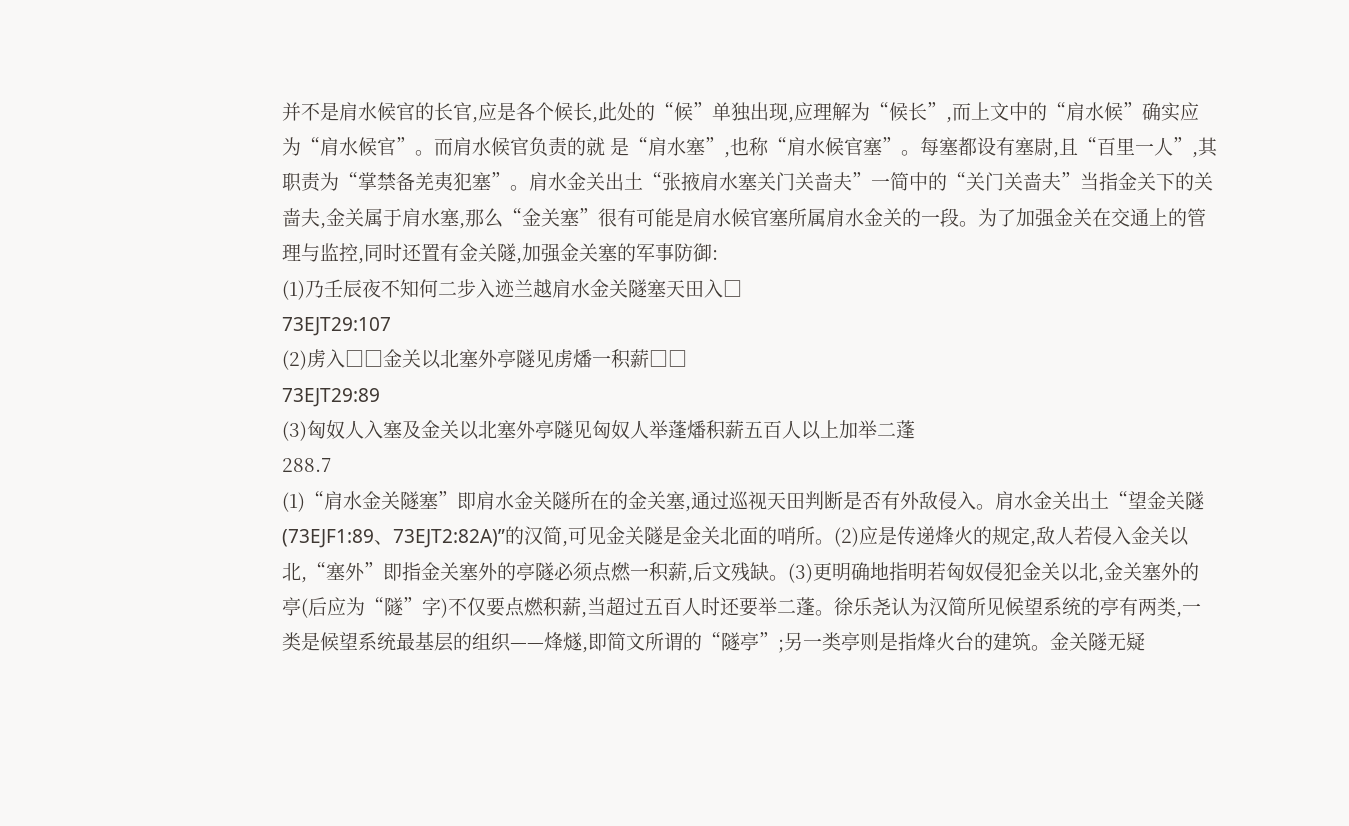并不是肩水候官的长官,应是各个候长,此处的“候”单独出现,应理解为“候长”,而上文中的“肩水候”确实应为“肩水候官”。而肩水候官负责的就 是“肩水塞”,也称“肩水候官塞”。每塞都设有塞尉,且“百里一人”,其职责为“掌禁备羌夷犯塞”。肩水金关出土“张掖肩水塞关门关啬夫”一简中的“关门关啬夫”当指金关下的关啬夫,金关属于肩水塞,那么“金关塞”很有可能是肩水候官塞所属肩水金关的一段。为了加强金关在交通上的管理与监控,同时还置有金关隧,加强金关塞的军事防御:
(1)乃壬辰夜不知何二步入迹兰越肩水金关隧塞天田入□
73EJT29:107
(2)虏入□□金关以北塞外亭隧见虏燔一积薪□□
73EJT29:89
(3)匈奴人入塞及金关以北塞外亭隧见匈奴人举蓬燔积薪五百人以上加举二蓬
288.7
(1)“肩水金关隧塞”即肩水金关隧所在的金关塞,通过巡视天田判断是否有外敌侵入。肩水金关出土“望金关隧(73EJF1:89、73EJT2:82A)”的汉简,可见金关隧是金关北面的哨所。(2)应是传递烽火的规定,敌人若侵入金关以北,“塞外”即指金关塞外的亭隧必须点燃一积薪,后文残缺。(3)更明确地指明若匈奴侵犯金关以北,金关塞外的亭(后应为“隧”字)不仅要点燃积薪,当超过五百人时还要举二蓬。徐乐尧认为汉简所见候望系统的亭有两类,一类是候望系统最基层的组织——烽燧,即简文所谓的“隧亭”;另一类亭则是指烽火台的建筑。金关隧无疑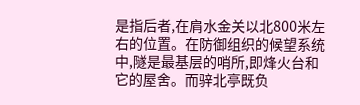是指后者,在肩水金关以北800米左右的位置。在防御组织的候望系统中,隧是最基层的哨所,即烽火台和它的屋舍。而骍北亭既负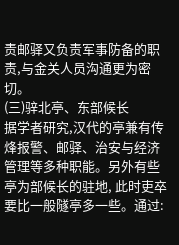责邮驿又负责军事防备的职责,与金关人员沟通更为密切。
(三)骍北亭、东部候长
据学者研究,汉代的亭兼有传烽报警、邮驿、治安与经济管理等多种职能。另外有些亭为部候长的驻地, 此时吏卒要比一般隧亭多一些。通过: